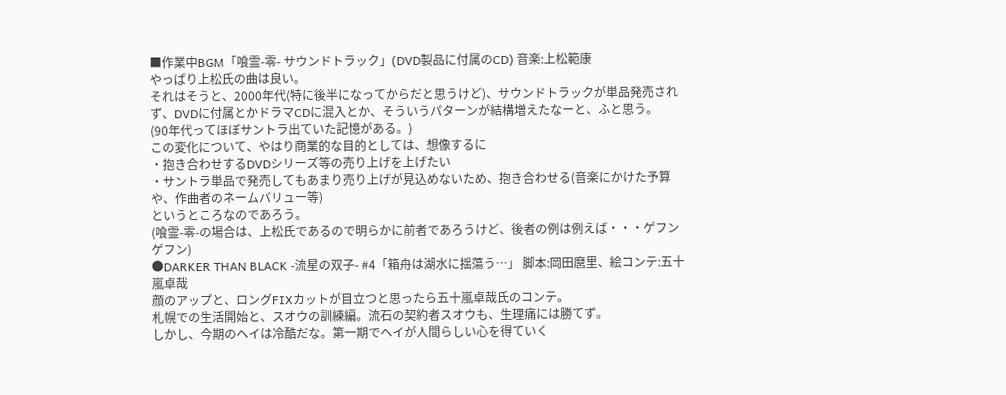■作業中BGM「喰霊-零- サウンドトラック」(DVD製品に付属のCD) 音楽:上松範康
やっぱり上松氏の曲は良い。
それはそうと、2000年代(特に後半になってからだと思うけど)、サウンドトラックが単品発売されず、DVDに付属とかドラマCDに混入とか、そういうパターンが結構増えたなーと、ふと思う。
(90年代ってほぼサントラ出ていた記憶がある。)
この変化について、やはり商業的な目的としては、想像するに
・抱き合わせするDVDシリーズ等の売り上げを上げたい
・サントラ単品で発売してもあまり売り上げが見込めないため、抱き合わせる(音楽にかけた予算や、作曲者のネームバリュー等)
というところなのであろう。
(喰霊-零-の場合は、上松氏であるので明らかに前者であろうけど、後者の例は例えば・・・ゲフンゲフン)
●DARKER THAN BLACK -流星の双子- #4「箱舟は湖水に揺蕩う…」 脚本:岡田麿里、絵コンテ:五十嵐卓哉
顔のアップと、ロングFIXカットが目立つと思ったら五十嵐卓哉氏のコンテ。
札幌での生活開始と、スオウの訓練編。流石の契約者スオウも、生理痛には勝てず。
しかし、今期のヘイは冷酷だな。第一期でヘイが人間らしい心を得ていく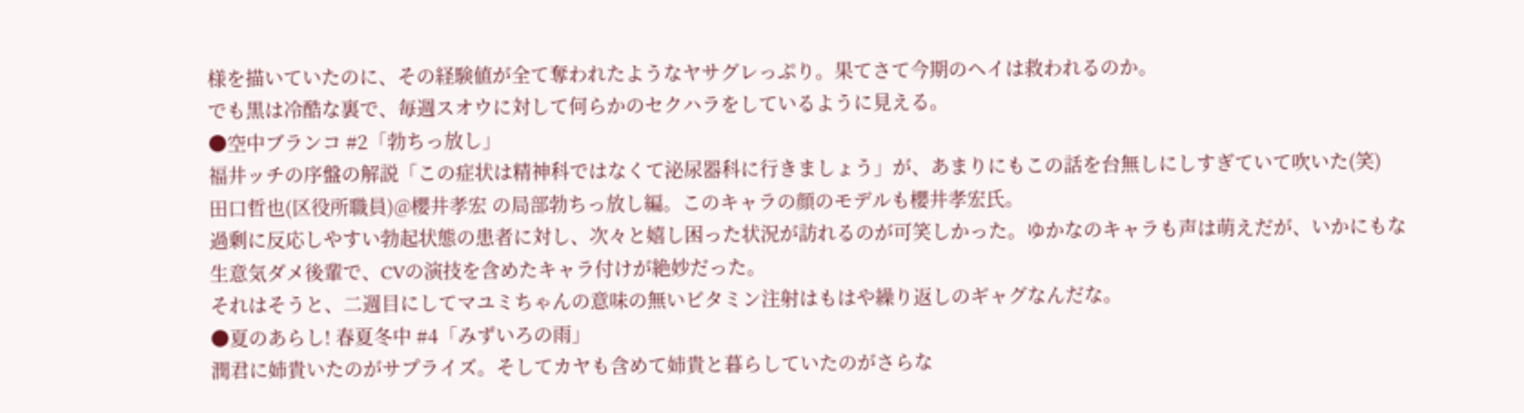様を描いていたのに、その経験値が全て奪われたようなヤサグレっぷり。果てさて今期のヘイは救われるのか。
でも黒は冷酷な裏で、毎週スオウに対して何らかのセクハラをしているように見える。
●空中ブランコ #2「勃ちっ放し」
福井ッチの序盤の解説「この症状は精神科ではなくて泌尿器科に行きましょう」が、あまりにもこの話を台無しにしすぎていて吹いた(笑)
田口哲也(区役所職員)@櫻井孝宏 の局部勃ちっ放し編。このキャラの顔のモデルも櫻井孝宏氏。
過剰に反応しやすい勃起状態の患者に対し、次々と嬉し困った状況が訪れるのが可笑しかった。ゆかなのキャラも声は萌えだが、いかにもな生意気ダメ後輩で、CVの演技を含めたキャラ付けが絶妙だった。
それはそうと、二週目にしてマユミちゃんの意味の無いビタミン注射はもはや繰り返しのギャグなんだな。
●夏のあらし! 春夏冬中 #4「みずいろの雨」
潤君に姉貴いたのがサプライズ。そしてカヤも含めて姉貴と暮らしていたのがさらな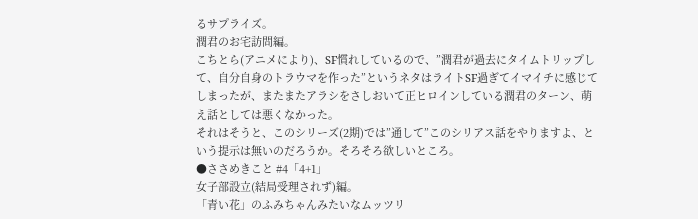るサプライズ。
潤君のお宅訪問編。
こちとら(アニメにより)、SF慣れしているので、”潤君が過去にタイムトリップして、自分自身のトラウマを作った”というネタはライトSF過ぎてイマイチに感じてしまったが、またまたアラシをさしおいて正ヒロインしている潤君のターン、萌え話としては悪くなかった。
それはそうと、このシリーズ(2期)では”通して”このシリアス話をやりますよ、という提示は無いのだろうか。そろそろ欲しいところ。
●ささめきこと #4「4+1」
女子部設立(結局受理されず)編。
「青い花」のふみちゃんみたいなムッツリ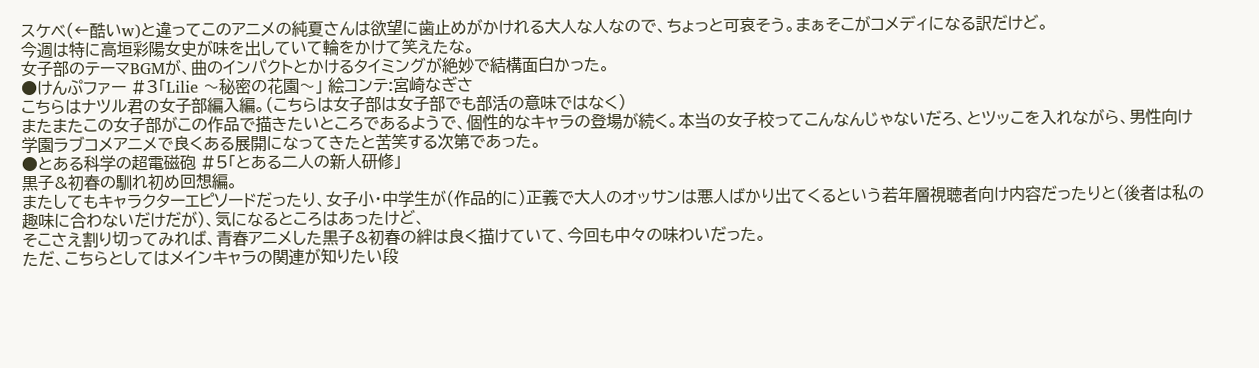スケベ(←酷いw)と違ってこのアニメの純夏さんは欲望に歯止めがかけれる大人な人なので、ちょっと可哀そう。まぁそこがコメディになる訳だけど。
今週は特に高垣彩陽女史が味を出していて輪をかけて笑えたな。
女子部のテーマBGMが、曲のインパクトとかけるタイミングが絶妙で結構面白かった。
●けんぷファー #3「Lilie 〜秘密の花園〜」 絵コンテ:宮崎なぎさ
こちらはナツル君の女子部編入編。(こちらは女子部は女子部でも部活の意味ではなく)
またまたこの女子部がこの作品で描きたいところであるようで、個性的なキャラの登場が続く。本当の女子校ってこんなんじゃないだろ、とツッこを入れながら、男性向け学園ラブコメアニメで良くある展開になってきたと苦笑する次第であった。
●とある科学の超電磁砲 #5「とある二人の新人研修」
黒子&初春の馴れ初め回想編。
またしてもキャラクターエピソードだったり、女子小・中学生が(作品的に)正義で大人のオッサンは悪人ばかり出てくるという若年層視聴者向け内容だったりと(後者は私の趣味に合わないだけだが)、気になるところはあったけど、
そこさえ割り切ってみれば、青春アニメした黒子&初春の絆は良く描けていて、今回も中々の味わいだった。
ただ、こちらとしてはメインキャラの関連が知りたい段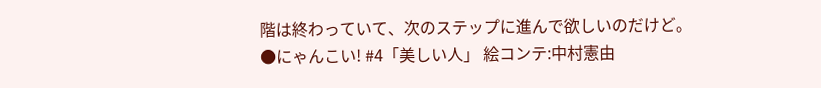階は終わっていて、次のステップに進んで欲しいのだけど。
●にゃんこい! #4「美しい人」 絵コンテ:中村憲由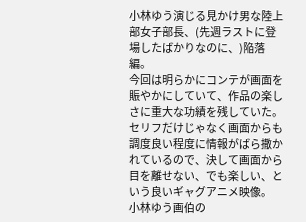小林ゆう演じる見かけ男な陸上部女子部長、(先週ラストに登場したばかりなのに、)陥落編。
今回は明らかにコンテが画面を賑やかにしていて、作品の楽しさに重大な功績を残していた。
セリフだけじゃなく画面からも調度良い程度に情報がばら撒かれているので、決して画面から目を離せない、でも楽しい、という良いギャグアニメ映像。
小林ゆう画伯の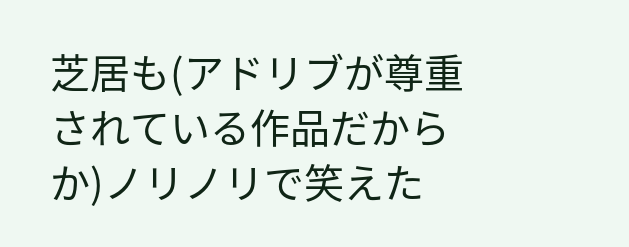芝居も(アドリブが尊重されている作品だからか)ノリノリで笑えた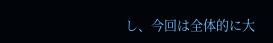し、今回は全体的に大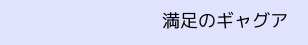満足のギャグア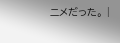ニメだった。 |